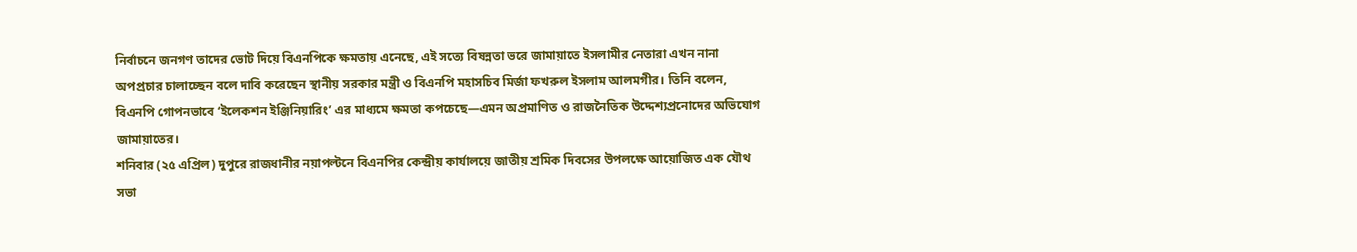নির্বাচনে জনগণ তাদের ভোট দিয়ে বিএনপিকে ক্ষমতায় এনেছে, এই সত্যে বিষন্নতা ভরে জামায়াতে ইসলামীর নেতারা এখন নানা অপপ্রচার চালাচ্ছেন বলে দাবি করেছেন স্থানীয় সরকার মন্ত্রী ও বিএনপি মহাসচিব মির্জা ফখরুল ইসলাম আলমগীর। তিনি বলেন, বিএনপি গোপনভাবে ‘ইলেকশন ইঞ্জিনিয়ারিং’ এর মাধ্যমে ক্ষমতা কপচেছে—এমন অপ্রমাণিত ও রাজনৈতিক উদ্দেশ্যপ্রনোদের অভিযোগ জামায়াতের।
শনিবার (২৫ এপ্রিল) দুপুরে রাজধানীর নয়াপল্টনে বিএনপির কেন্দ্রীয় কার্যালয়ে জাতীয় শ্রমিক দিবসের উপলক্ষে আয়োজিত এক যৌথ সভা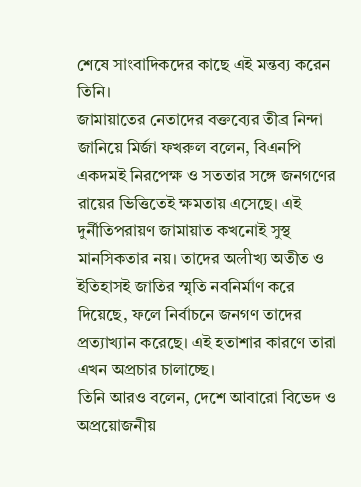শেষে সাংবাদিকদের কাছে এই মন্তব্য করেন তিনি।
জামায়াতের নেতাদের বক্তব্যের তীব্র নিন্দা জানিয়ে মির্জা ফখরুল বলেন, বিএনপি একদমই নিরপেক্ষ ও সততার সঙ্গে জনগণের রায়ের ভিত্তিতেই ক্ষমতায় এসেছে। এই দুর্নীতিপরায়ণ জামায়াত কখনোই সুস্থ মানসিকতার নয়। তাদের অलीখ্য অতীত ও ইতিহাসই জাতির স্মৃতি নবনির্মাণ করে দিয়েছে, ফলে নির্বাচনে জনগণ তাদের প্রত্যাখ্যান করেছে। এই হতাশার কারণে তারা এখন অপ্রচার চালাচ্ছে।
তিনি আরও বলেন, দেশে আবারো বিভেদ ও অপ্রয়োজনীয়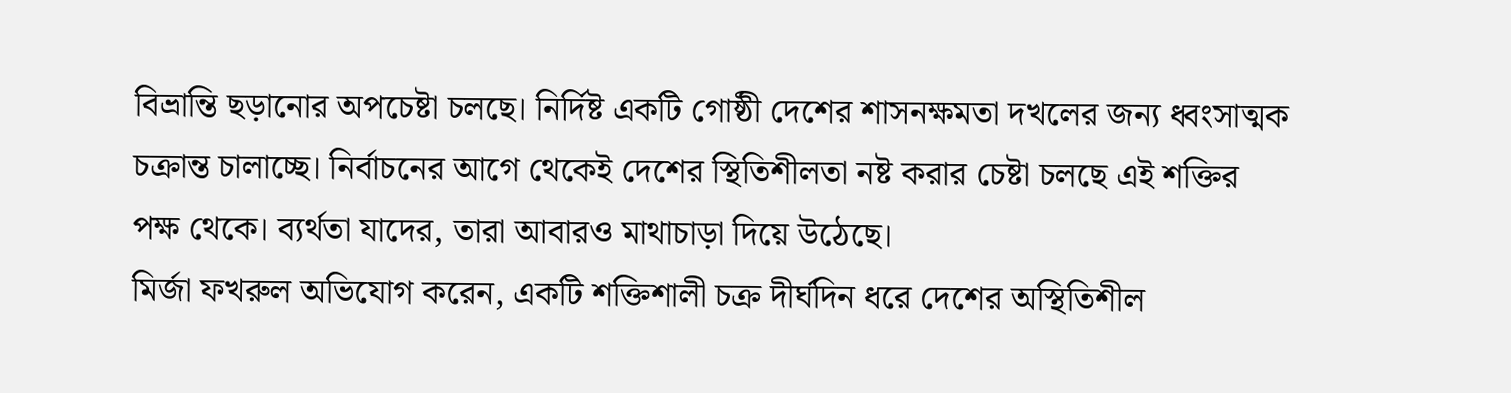বিভ্রান্তি ছড়ানোর অপচেষ্টা চলছে। নির্দিষ্ট একটি গোষ্ঠী দেশের শাসনক্ষমতা দখলের জন্য ধ্বংসাত্মক চক্রান্ত চালাচ্ছে। নির্বাচনের আগে থেকেই দেশের স্থিতিশীলতা নষ্ট করার চেষ্টা চলছে এই শক্তির পক্ষ থেকে। ব্যর্থতা যাদের, তারা আবারও মাথাচাড়া দিয়ে উঠেছে।
মির্জা ফখরুল অভিযোগ করেন, একটি শক্তিশালী চক্র দীর্ঘদিন ধরে দেশের অস্থিতিশীল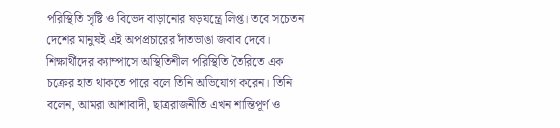পরিস্থিতি সৃষ্টি ও বিভেদ বাড়ানোর ষড়যন্ত্রে লিপ্ত। তবে সচেতন দেশের মানুষই এই অপপ্রচারের দাঁতভাঙা জবাব দেবে।
শিক্ষার্থীদের ক্যাম্পাসে অস্থিতিশীল পরিস্থিতি তৈরিতে এক চক্রের হাত থাকতে পারে বলে তিনি অভিযোগ করেন। তিনি বলেন, আমরা আশাবাদী, ছাত্ররাজনীতি এখন শান্তিপূর্ণ ও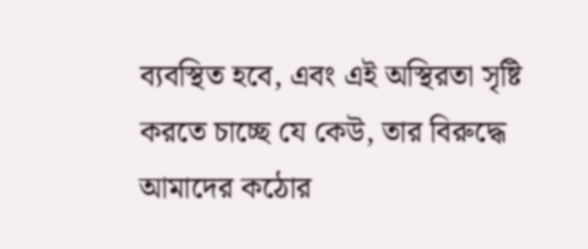ব্যবস্থিত হবে, এবং এই অস্থিরতা সৃষ্টি করতে চাচ্ছে যে কেউ, তার বিরুদ্ধে আমাদের কঠোর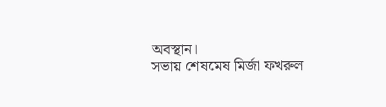অবস্থান।
সভায় শেষমেষ মির্জা ফখরুল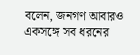বলেন, জনগণ আবারও একসঙ্গে সব ধরনের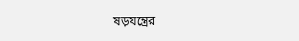ষড়যন্ত্রের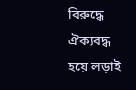বিরুদ্ধে ঐক্যবদ্ধ হয়ে লড়াই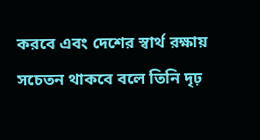করবে এবং দেশের স্বার্থ রক্ষায় সচেতন থাকবে বলে তিনি দৃঢ়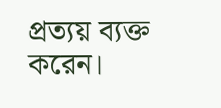প্রত্যয় ব্যক্ত করেন।